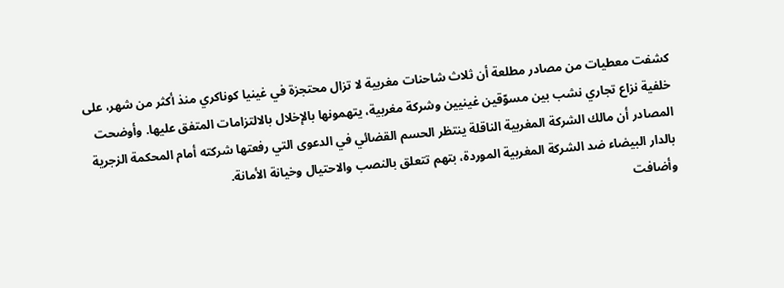كشفت معطيات من مصادر مطلعة أن ثلاث شاحنات مغربية لا تزال محتجزة في غينيا كوناكري منذ أكثر من شهر، على خلفية نزاع تجاري نشب بين مسوّقين غينيين وشركة مغربية، يتهمونها بالإخلال بالالتزامات المتفق عليها. وأوضحت المصادر أن مالك الشركة المغربية الناقلة ينتظر الحسم القضائي في الدعوى التي رفعتها شركته أمام المحكمة الزجرية بالدار البيضاء ضد الشركة المغربية الموردة، بتهم تتعلق بالنصب والاحتيال وخيانة الأمانة.
وأضافت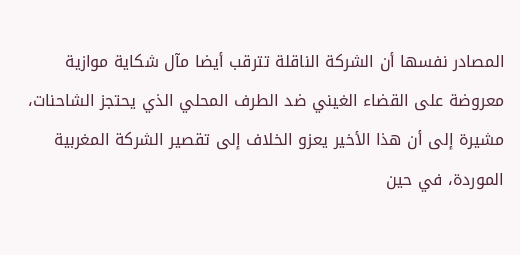المصادر نفسها أن الشركة الناقلة تترقب أيضا مآل شكاية موازية معروضة على القضاء الغيني ضد الطرف المحلي الذي يحتجز الشاحنات، مشيرة إلى أن هذا الأخير يعزو الخلاف إلى تقصير الشركة المغربية الموردة، في حين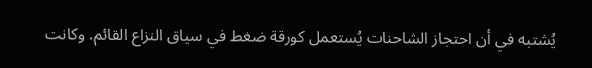يُشتبه في أن احتجاز الشاحنات يُستعمل كورقة ضغط في سياق النزاع القائم. وكانت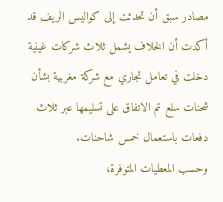مصادر سبق أن تحدثت إلى كواليس الريف قد أكدت أن الخلاف يشمل ثلاث شركات غينية دخلت في تعامل تجاري مع شركة مغربية بشأن شحنات سلع تم الاتفاق على تسليمها عبر ثلاث دفعات باستعمال خمس شاحنات.
وحسب المعطيات المتوفرة،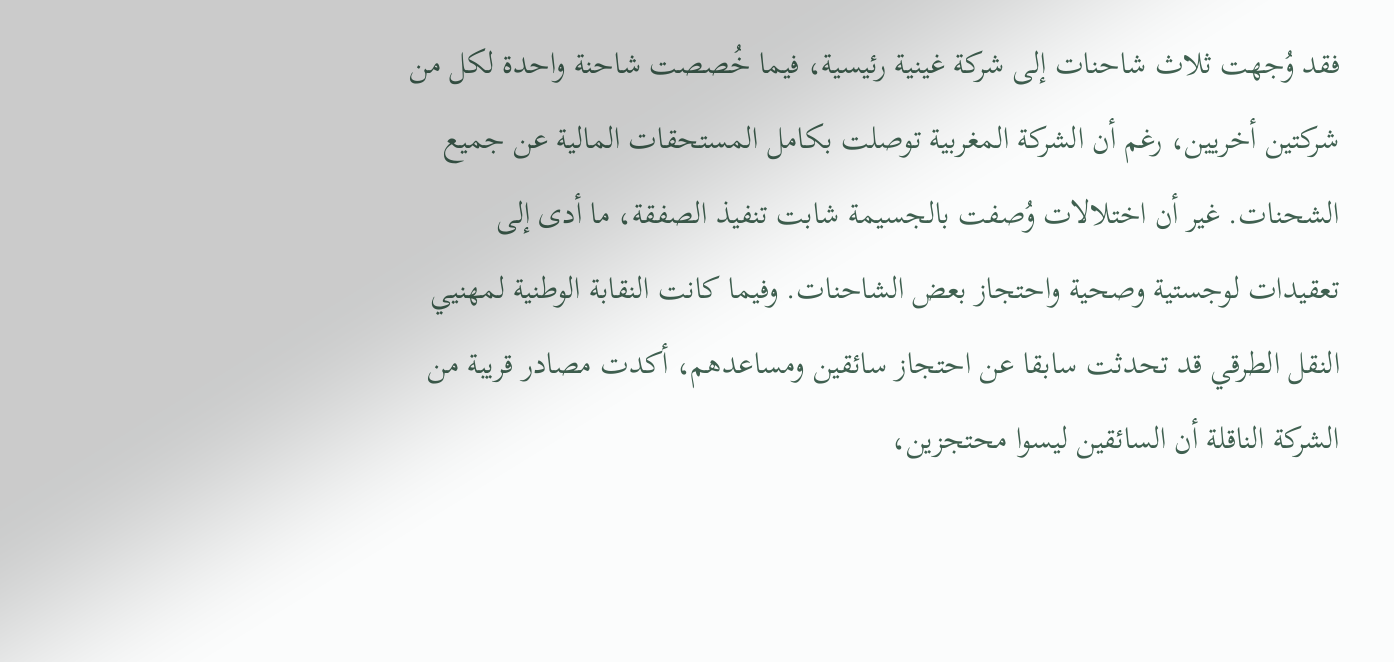فقد وُجهت ثلاث شاحنات إلى شركة غينية رئيسية، فيما خُصصت شاحنة واحدة لكل من شركتين أخريين، رغم أن الشركة المغربية توصلت بكامل المستحقات المالية عن جميع الشحنات. غير أن اختلالات وُصفت بالجسيمة شابت تنفيذ الصفقة، ما أدى إلى تعقيدات لوجستية وصحية واحتجاز بعض الشاحنات. وفيما كانت النقابة الوطنية لمهنيي النقل الطرقي قد تحدثت سابقا عن احتجاز سائقين ومساعدهم، أكدت مصادر قريبة من الشركة الناقلة أن السائقين ليسوا محتجزين،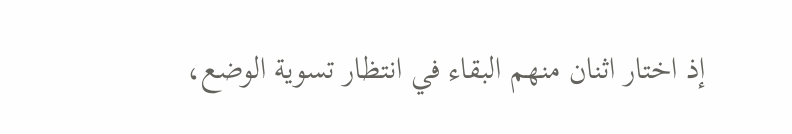إذ اختار اثنان منهم البقاء في انتظار تسوية الوضع،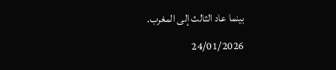بينما عاد الثالث إلى المغرب.
24/01/2026